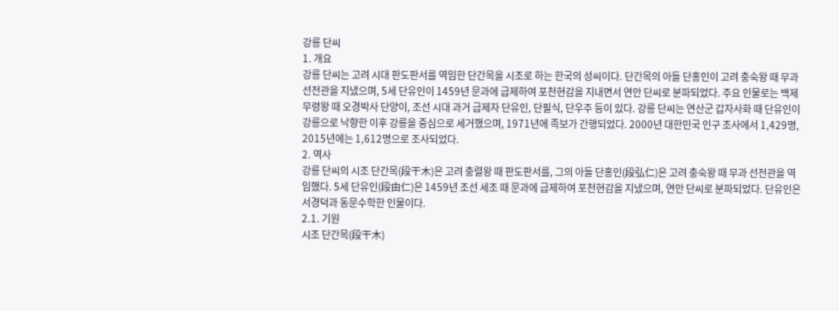강릉 단씨
1. 개요
강릉 단씨는 고려 시대 판도판서를 역임한 단간목을 시조로 하는 한국의 성씨이다. 단간목의 아들 단홍인이 고려 충숙왕 때 무과 선전관을 지냈으며, 5세 단유인이 1459년 문과에 급제하여 포천현감을 지내면서 연안 단씨로 분파되었다. 주요 인물로는 백제 무령왕 때 오경박사 단양이, 조선 시대 과거 급제자 단유인, 단필식, 단우주 등이 있다. 강릉 단씨는 연산군 갑자사화 때 단유인이 강릉으로 낙향한 이후 강릉을 중심으로 세거했으며, 1971년에 족보가 간행되었다. 2000년 대한민국 인구 조사에서 1,429명, 2015년에는 1,612명으로 조사되었다.
2. 역사
강릉 단씨의 시조 단간목(段干木)은 고려 충렬왕 때 판도판서를, 그의 아들 단홍인(段弘仁)은 고려 충숙왕 때 무과 선전관을 역임했다. 5세 단유인(段由仁)은 1459년 조선 세조 때 문과에 급제하여 포천현감을 지냈으며, 연안 단씨로 분파되었다. 단유인은 서경덕과 동문수학한 인물이다.
2.1. 기원
시조 단간목(段干木)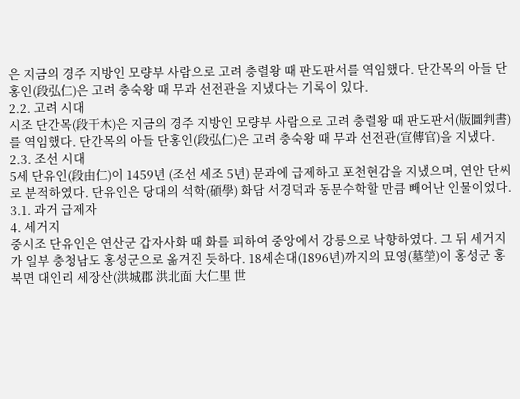은 지금의 경주 지방인 모량부 사람으로 고려 충렬왕 때 판도판서를 역임했다. 단간목의 아들 단홍인(段弘仁)은 고려 충숙왕 때 무과 선전관을 지냈다는 기록이 있다.
2.2. 고려 시대
시조 단간목(段干木)은 지금의 경주 지방인 모량부 사람으로 고려 충렬왕 때 판도판서(版圖判書)를 역임했다. 단간목의 아들 단홍인(段弘仁)은 고려 충숙왕 때 무과 선전관(宣傳官)을 지냈다.
2.3. 조선 시대
5세 단유인(段由仁)이 1459년 (조선 세조 5년) 문과에 급제하고 포천현감을 지냈으며, 연안 단씨로 분적하였다. 단유인은 당대의 석학(碩學) 화담 서경덕과 동문수학할 만큼 빼어난 인물이었다.
3.1. 과거 급제자
4. 세거지
중시조 단유인은 연산군 갑자사화 때 화를 피하여 중앙에서 강릉으로 낙향하였다. 그 뒤 세거지가 일부 충청남도 홍성군으로 옮겨진 듯하다. 18세손대(1896년)까지의 묘영(墓塋)이 홍성군 홍북면 대인리 세장산(洪城郡 洪北面 大仁里 世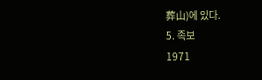葬山)에 있다.
5. 족보
1971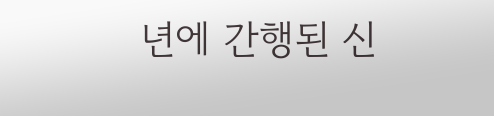년에 간행된 신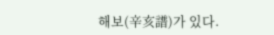해보(辛亥譜)가 있다.